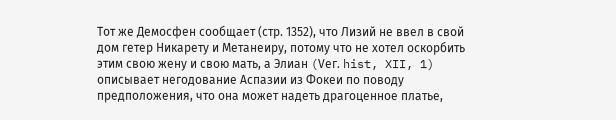Тот же Демосфен сообщает (стр. 1352), что Лизий не ввел в свой дом гетер Никарету и Метанеиру, потому что не хотел оскорбить этим свою жену и свою мать, а Элиан (Vег. hist, XII, 1) описывает негодование Аспазии из Фокеи по поводу предположения, что она может надеть драгоценное платье,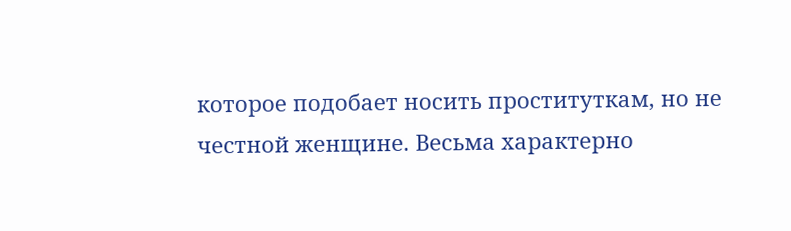которое подобает носить проституткам, но не честной женщине. Весьма характерно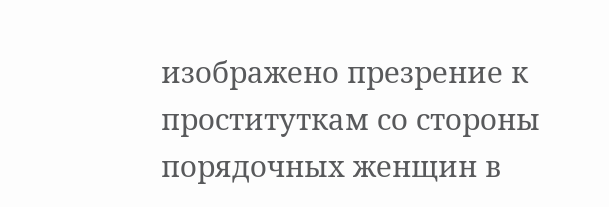изображено презрение к проституткам со стороны порядочных женщин в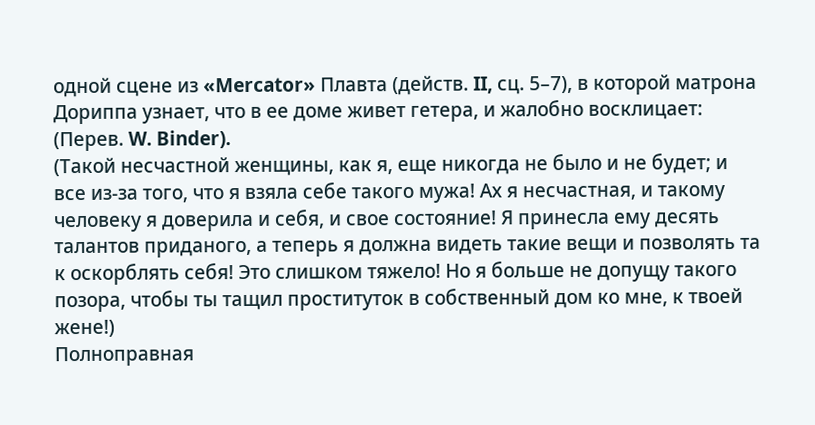одной сцене из «Mercator» Плавта (действ. II, сц. 5–7), в которой матрона Дориппа узнает, что в ее доме живет гетера, и жалобно восклицает:
(Перев. W. Binder).
(Такой несчастной женщины, как я, еще никогда не было и не будет; и все из-за того, что я взяла себе такого мужа! Ах я несчастная, и такому человеку я доверила и себя, и свое состояние! Я принесла ему десять талантов приданого, а теперь я должна видеть такие вещи и позволять та к оскорблять себя! Это слишком тяжело! Но я больше не допущу такого позора, чтобы ты тащил проституток в собственный дом ко мне, к твоей жене!)
Полноправная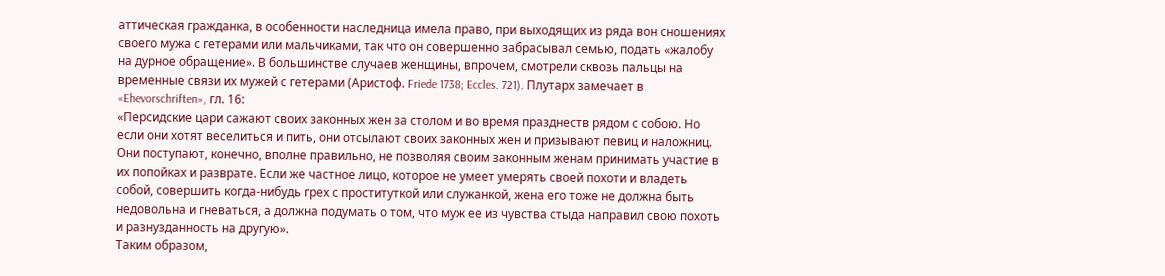аттическая гражданка, в особенности наследница имела право, при выходящих из ряда вон сношениях своего мужа с гетерами или мальчиками, так что он совершенно забрасывал семью, подать «жалобу на дурное обращение». В большинстве случаев женщины, впрочем, смотрели сквозь пальцы на временные связи их мужей с гетерами (Аристоф. Friede 1738; Eccles. 721). Плутарх замечает в «Ehevorschriften», гл. 16:
«Персидские цари сажают своих законных жен за столом и во время празднеств рядом с собою. Но если они хотят веселиться и пить, они отсылают своих законных жен и призывают певиц и наложниц. Они поступают, конечно, вполне правильно, не позволяя своим законным женам принимать участие в их попойках и разврате. Если же частное лицо, которое не умеет умерять своей похоти и владеть собой, совершить когда-нибудь грех с проституткой или служанкой, жена его тоже не должна быть недовольна и гневаться, а должна подумать о том, что муж ее из чувства стыда направил свою похоть и разнузданность на другую».
Таким образом,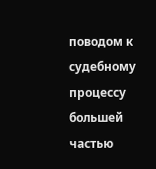поводом к судебному процессу большей частью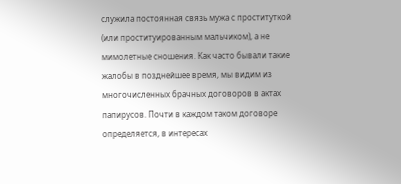служила постоянная связь мужа с проституткой (или проституированным мальчиком), а не мимолетные сношения. Как часто бывали такие жалобы в позднейшее время, мы видим из многочисленных брачных договоров в актах папирусов. Почти в каждом таком договоре определяется, в интересах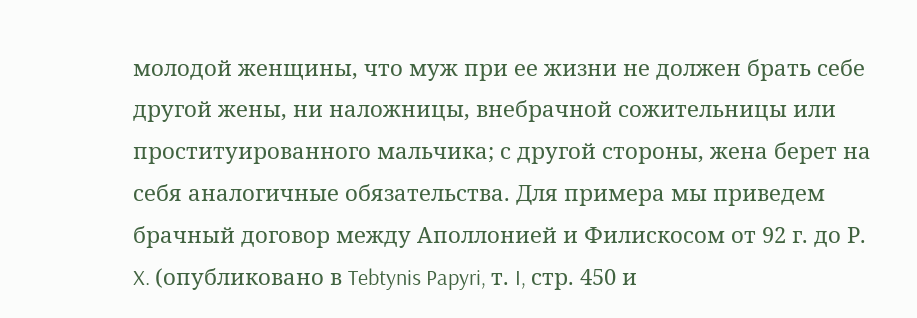молодой женщины, что муж при ее жизни не должен брать себе другой жены, ни наложницы, внебрачной сожительницы или проституированного мальчика; с другой стороны, жена берет на себя аналогичные обязательства. Для примера мы приведем брачный договор между Аполлонией и Филискосом от 92 г. до Р. X. (опубликовано в Tebtynis Papyri, т. I, стр. 450 и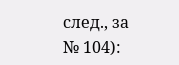след., за № 104):